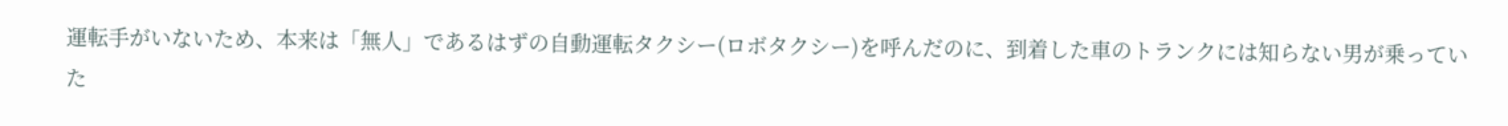運転手がいないため、本来は「無人」であるはずの自動運転タクシー(ロボタクシー)を呼んだのに、到着した車のトランクには知らない男が乗っていた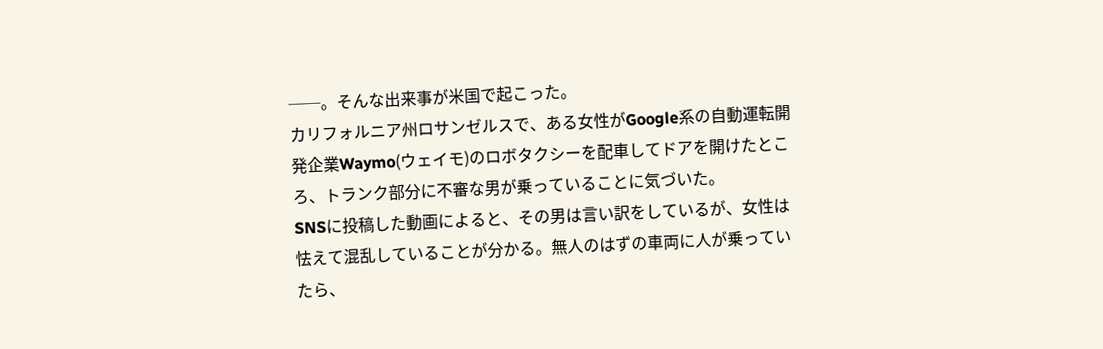──。そんな出来事が米国で起こった。
カリフォルニア州ロサンゼルスで、ある女性がGoogle系の自動運転開発企業Waymo(ウェイモ)のロボタクシーを配車してドアを開けたところ、トランク部分に不審な男が乗っていることに気づいた。
SNSに投稿した動画によると、その男は言い訳をしているが、女性は怯えて混乱していることが分かる。無人のはずの車両に人が乗っていたら、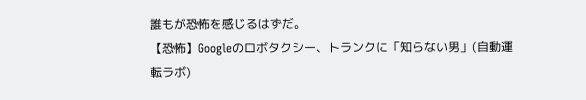誰もが恐怖を感じるはずだ。
【恐怖】Googleのロボタクシー、トランクに「知らない男」(自動運転ラボ)